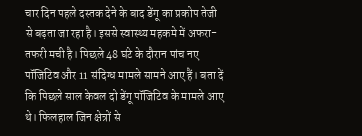चार दिन पहले दस्तक देने के बाद डेंगू का प्रकोप तेजी से बढ़ता जा रहा है। इससे स्वास्थ्य महकमे में अफरा-तफरी मची है। पिछले 48 घंटे के दौरान पांच नए पॉजिटिव और 11 संदिग्ध मामले सामने आए हैं। बता दें कि पिछले साल केवल दो डेंगू पॉजिटिव के मामले आए थे। फिलहाल जिन क्षेत्रों से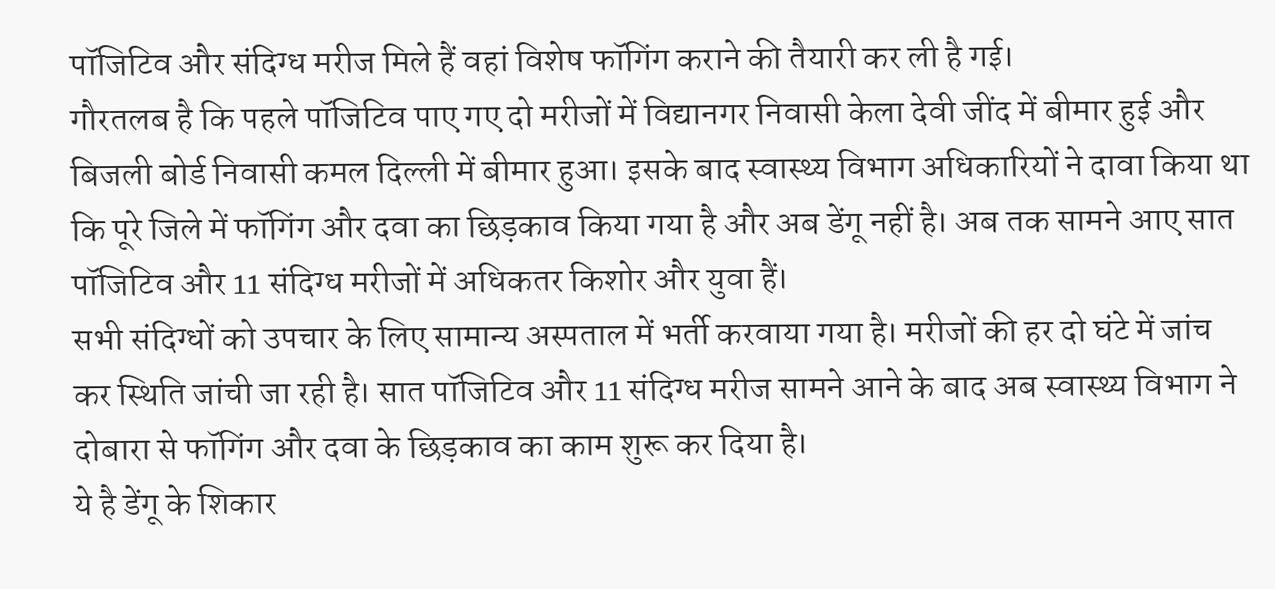पॉजिटिव और संदिग्ध मरीज मिले हैं वहां विशेष फॉगिंग कराने की तैयारी कर ली है गई।
गौरतलब है कि पहले पॉजिटिव पाए गए दो मरीजों में विद्यानगर निवासी केला देवी जींद में बीमार हुई और बिजली बोर्ड निवासी कमल दिल्ली में बीमार हुआ। इसके बाद स्वास्थ्य विभाग अधिकारियों ने दावा किया था कि पूरे जिले में फॉगिंग और दवा का छिड़काव किया गया है और अब डेंगू नहीं है। अब तक सामने आए सात पॉजिटिव और 11 संदिग्ध मरीजों में अधिकतर किशोर और युवा हैं।
सभी संदिग्धों को उपचार के लिए सामान्य अस्पताल में भर्ती करवाया गया है। मरीजों की हर दो घंटे में जांच कर स्थिति जांची जा रही है। सात पॉजिटिव और 11 संदिग्ध मरीज सामने आने के बाद अब स्वास्थ्य विभाग ने दोबारा से फॉगिंग और दवा के छिड़काव का काम शुरू कर दिया है।
ये है डेंगू के शिकार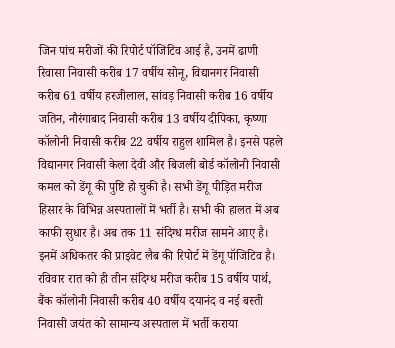जिन पांच मरीजों की रिपोर्ट पॉजिटिव आई है, उनमें ढाणी रिवासा निवासी करीब 17 वर्षीय सोनू, विद्यानगर निवासी करीब 61 वर्षीय हरजीलाल, सांवड़ निवासी करीब 16 वर्षीय जतिन, नौरंगाबाद निवासी करीब 13 वर्षीय दीपिका, कृष्णा कॉलोनी निवासी करीब 22 वर्षीय राहुल शामिल है। इनसे पहले विद्यानगर निवासी केला देवी और बिजली बोर्ड कॉलोनी निवासी कमल को डेंगू की पुष्टि हो चुकी है। सभी डेंगू पीड़ित मरीज हिसार के विभिन्न अस्पतालों में भर्ती है। सभी की हालत में अब काफी सुधार है। अब तक 11 संदिग्ध मरीज सामने आए है। इनमें अधिकतर की प्राइवेट लैब की रिपोर्ट में डेंगू पॉजिटिव है। रविवार रात को ही तीन संदिग्ध मरीज करीब 15 वर्षीय पार्थ, बैंक कॉलोनी निवासी करीब 40 वर्षीय दयानंद व नई बस्ती निवासी जयंत को सामान्य अस्पताल में भर्ती कराया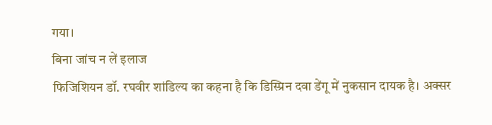गया।
बिना जांच न लें इलाज
फिजिशियन डॉ. रघवीर शांडिल्य का कहना है कि डिस्प्रिन दवा डेंगू में नुकसान दायक है। अक्सर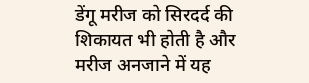डेंगू मरीज को सिरदर्द की शिकायत भी होती है और मरीज अनजाने में यह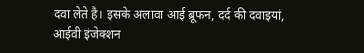दवा लेते है। इसके अलावा आई ब्रूफन, दर्द की दवाइयां, आईवी इंजेक्शन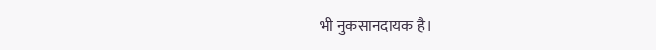भी नुकसानदायक है।